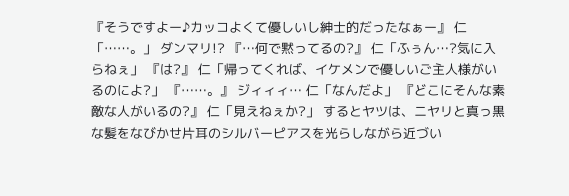『そうですよー♪カッコよくて優しいし紳士的だったなぁー』 仁「……。」 ダンマリ!? 『…何で黙ってるの?』 仁「ふぅん…?気に入らねぇ」 『は?』 仁「帰ってくれば、イケメンで優しいご主人様がいるのによ?」 『……。』 ジィィィ… 仁「なんだよ」 『どこにそんな素敵な人がいるの?』 仁「見えねぇか?」 するとヤツは、ニヤリと真っ黒な髪をなびかせ片耳のシルバーピアスを光らしながら近づい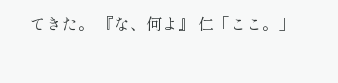てきた。 『な、何よ』 仁「ここ。」